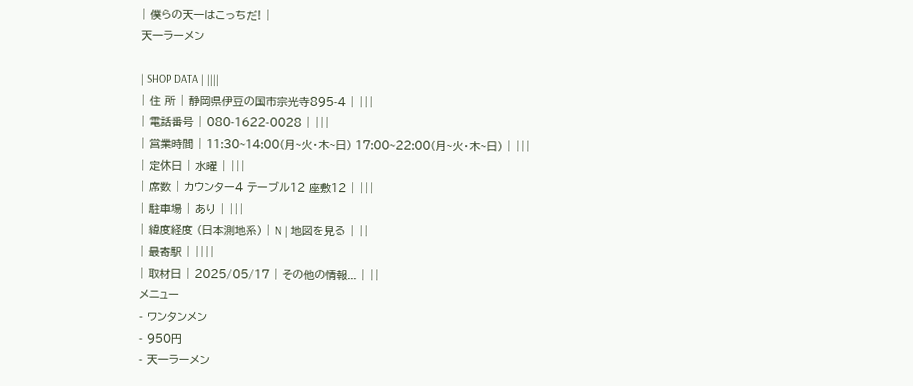| 僕らの天一はこっちだ! |
天一ラーメン

| SHOP DATA | ||||
| 住 所 | 静岡県伊豆の国市宗光寺895-4 | |||
| 電話番号 | 080-1622-0028 | |||
| 営業時間 | 11:30~14:00(月~火・木~日) 17:00~22:00(月~火・木~日) | |||
| 定休日 | 水曜 | |||
| 席数 | カウンター4 テーブル12 座敷12 | |||
| 駐車場 | あり | |||
| 緯度経度 (日本測地系) | N | 地図を見る | ||
| 最寄駅 | ||||
| 取材日 | 2025/05/17 | その他の情報... | ||
メニュー
- ワンタンメン
- 950円
- 天一ラーメン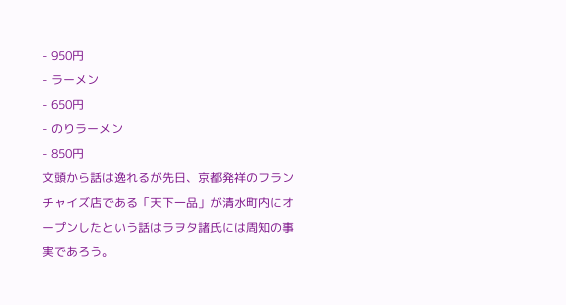- 950円
- ラーメン
- 650円
- のりラーメン
- 850円
文頭から話は逸れるが先日、京都発祥のフランチャイズ店である「天下一品」が清水町内にオープンしたという話はラヲタ諸氏には周知の事実であろう。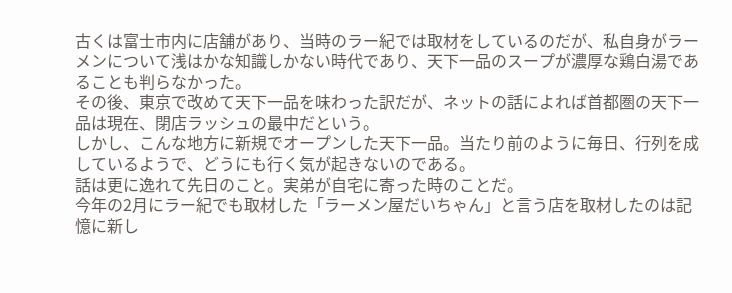古くは富士市内に店舗があり、当時のラー紀では取材をしているのだが、私自身がラーメンについて浅はかな知識しかない時代であり、天下一品のスープが濃厚な鶏白湯であることも判らなかった。
その後、東京で改めて天下一品を味わった訳だが、ネットの話によれば首都圏の天下一品は現在、閉店ラッシュの最中だという。
しかし、こんな地方に新規でオープンした天下一品。当たり前のように毎日、行列を成しているようで、どうにも行く気が起きないのである。
話は更に逸れて先日のこと。実弟が自宅に寄った時のことだ。
今年の2月にラー紀でも取材した「ラーメン屋だいちゃん」と言う店を取材したのは記憶に新し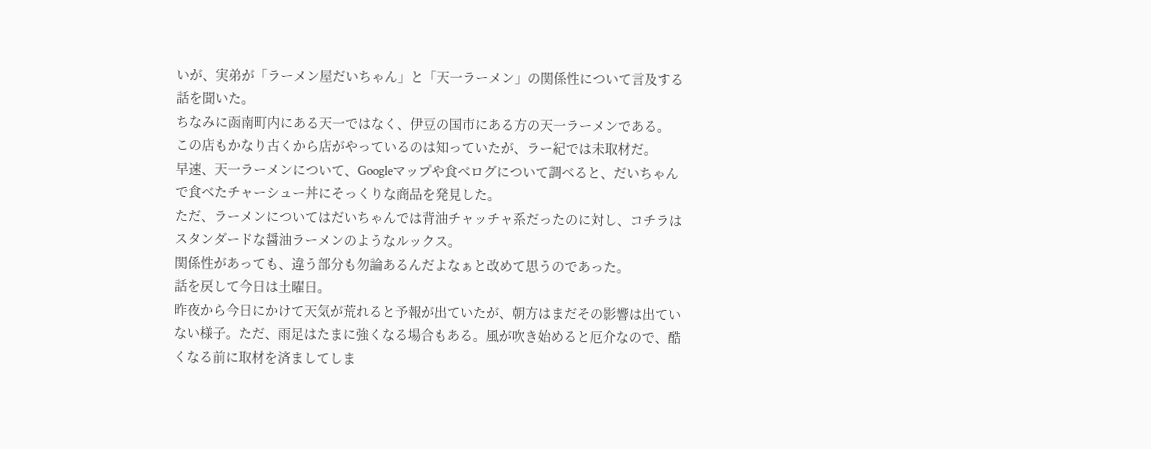いが、実弟が「ラーメン屋だいちゃん」と「天一ラーメン」の関係性について言及する話を聞いた。
ちなみに函南町内にある天一ではなく、伊豆の国市にある方の天一ラーメンである。
この店もかなり古くから店がやっているのは知っていたが、ラー紀では未取材だ。
早速、天一ラーメンについて、Googleマップや食べログについて調べると、だいちゃんで食べたチャーシュー丼にそっくりな商品を発見した。
ただ、ラーメンについてはだいちゃんでは背油チャッチャ系だったのに対し、コチラはスタンダードな醤油ラーメンのようなルックス。
関係性があっても、違う部分も勿論あるんだよなぁと改めて思うのであった。
話を戻して今日は土曜日。
昨夜から今日にかけて天気が荒れると予報が出ていたが、朝方はまだその影響は出ていない様子。ただ、雨足はたまに強くなる場合もある。風が吹き始めると厄介なので、酷くなる前に取材を済ましてしま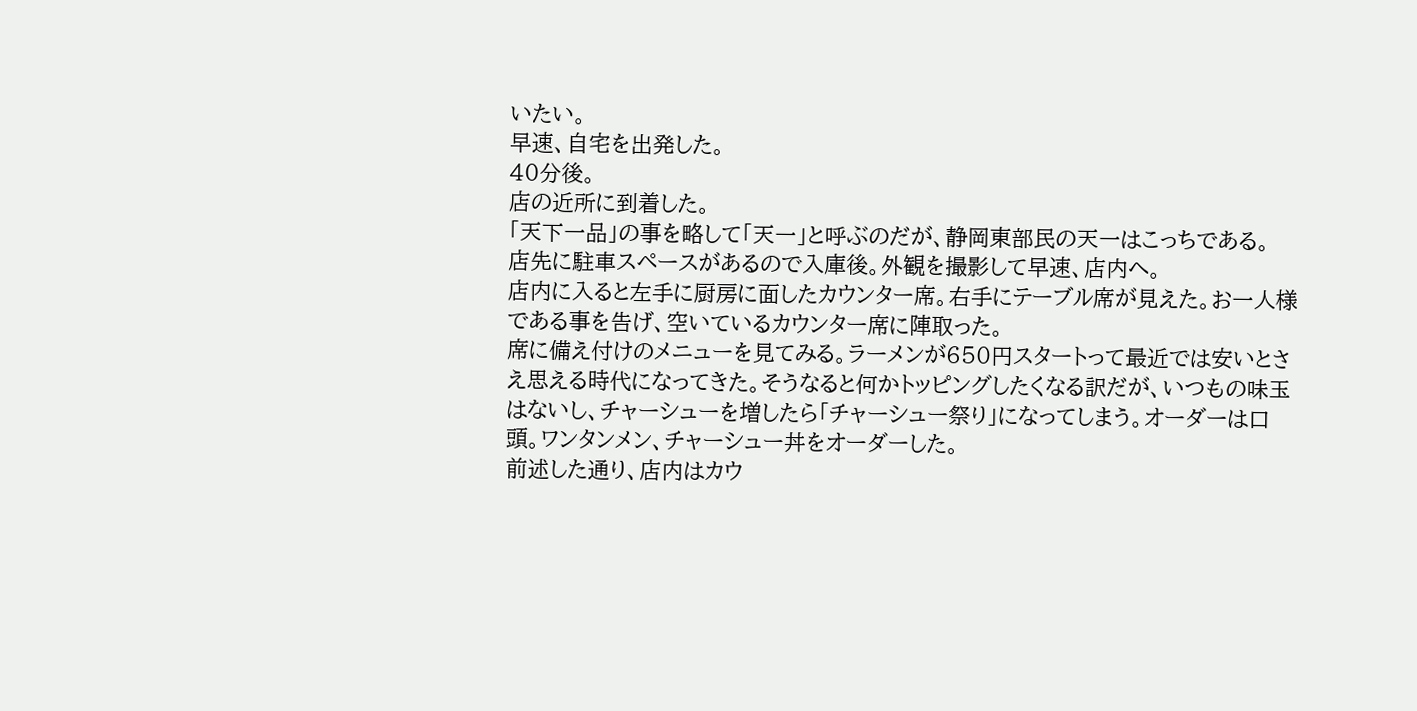いたい。
早速、自宅を出発した。
40分後。
店の近所に到着した。
「天下一品」の事を略して「天一」と呼ぶのだが、静岡東部民の天一はこっちである。
店先に駐車スペースがあるので入庫後。外観を撮影して早速、店内へ。
店内に入ると左手に厨房に面したカウンター席。右手にテーブル席が見えた。お一人様である事を告げ、空いているカウンター席に陣取った。
席に備え付けのメニューを見てみる。ラーメンが650円スタートって最近では安いとさえ思える時代になってきた。そうなると何かトッピングしたくなる訳だが、いつもの味玉はないし、チャーシューを増したら「チャーシュー祭り」になってしまう。オーダーは口頭。ワンタンメン、チャーシュー丼をオーダーした。
前述した通り、店内はカウ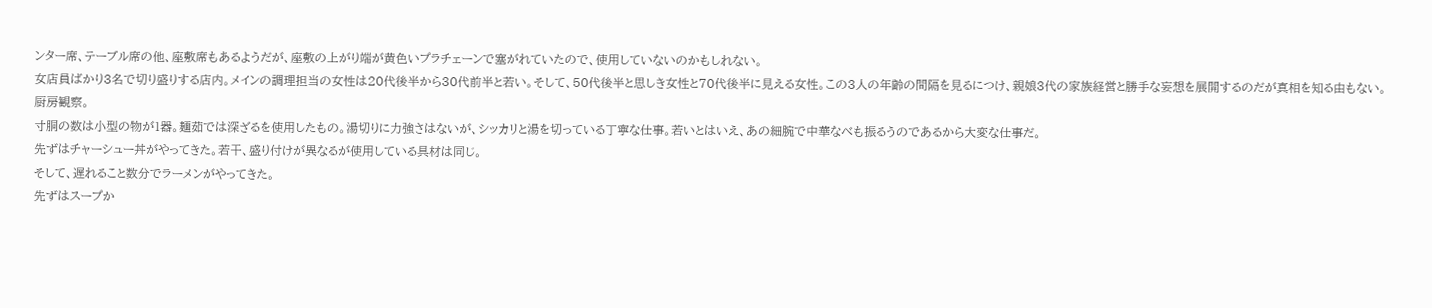ンター席、テーブル席の他、座敷席もあるようだが、座敷の上がり端が黄色いプラチェーンで塞がれていたので、使用していないのかもしれない。
女店員ばかり3名で切り盛りする店内。メインの調理担当の女性は20代後半から30代前半と若い。そして、50代後半と思しき女性と70代後半に見える女性。この3人の年齢の間隔を見るにつけ、親娘3代の家族経営と勝手な妄想を展開するのだが真相を知る由もない。
厨房観察。
寸胴の数は小型の物が1器。麺茹では深ざるを使用したもの。湯切りに力強さはないが、シッカリと湯を切っている丁寧な仕事。若いとはいえ、あの細腕で中華なべも振るうのであるから大変な仕事だ。
先ずはチャーシュー丼がやってきた。若干、盛り付けが異なるが使用している具材は同じ。
そして、遅れること数分でラーメンがやってきた。
先ずはスープか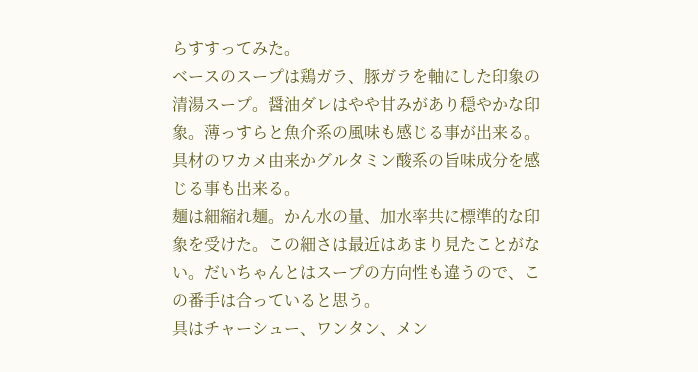らすすってみた。
ベースのスープは鶏ガラ、豚ガラを軸にした印象の清湯スープ。醤油ダレはやや甘みがあり穏やかな印象。薄っすらと魚介系の風味も感じる事が出来る。具材のワカメ由来かグルタミン酸系の旨味成分を感じる事も出来る。
麺は細縮れ麺。かん水の量、加水率共に標準的な印象を受けた。この細さは最近はあまり見たことがない。だいちゃんとはスープの方向性も違うので、この番手は合っていると思う。
具はチャーシュー、ワンタン、メン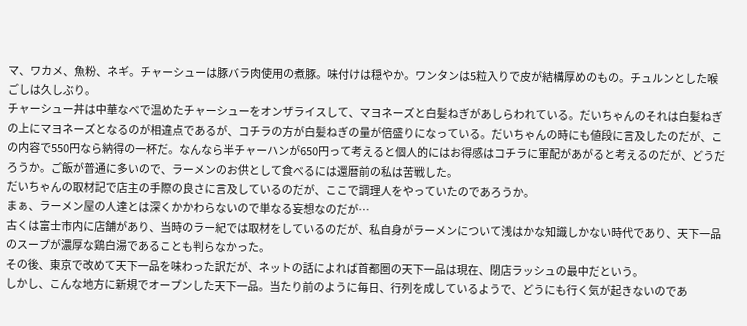マ、ワカメ、魚粉、ネギ。チャーシューは豚バラ肉使用の煮豚。味付けは穏やか。ワンタンは5粒入りで皮が結構厚めのもの。チュルンとした喉ごしは久しぶり。
チャーシュー丼は中華なべで温めたチャーシューをオンザライスして、マヨネーズと白髪ねぎがあしらわれている。だいちゃんのそれは白髪ねぎの上にマヨネーズとなるのが相違点であるが、コチラの方が白髪ねぎの量が倍盛りになっている。だいちゃんの時にも値段に言及したのだが、この内容で550円なら納得の一杯だ。なんなら半チャーハンが650円って考えると個人的にはお得感はコチラに軍配があがると考えるのだが、どうだろうか。ご飯が普通に多いので、ラーメンのお供として食べるには還暦前の私は苦戦した。
だいちゃんの取材記で店主の手際の良さに言及しているのだが、ここで調理人をやっていたのであろうか。
まぁ、ラーメン屋の人達とは深くかかわらないので単なる妄想なのだが…
古くは富士市内に店舗があり、当時のラー紀では取材をしているのだが、私自身がラーメンについて浅はかな知識しかない時代であり、天下一品のスープが濃厚な鶏白湯であることも判らなかった。
その後、東京で改めて天下一品を味わった訳だが、ネットの話によれば首都圏の天下一品は現在、閉店ラッシュの最中だという。
しかし、こんな地方に新規でオープンした天下一品。当たり前のように毎日、行列を成しているようで、どうにも行く気が起きないのであ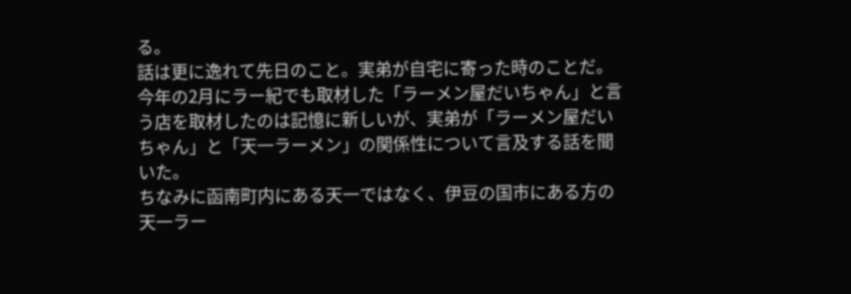る。
話は更に逸れて先日のこと。実弟が自宅に寄った時のことだ。
今年の2月にラー紀でも取材した「ラーメン屋だいちゃん」と言う店を取材したのは記憶に新しいが、実弟が「ラーメン屋だいちゃん」と「天一ラーメン」の関係性について言及する話を聞いた。
ちなみに函南町内にある天一ではなく、伊豆の国市にある方の天一ラー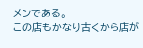メンである。
この店もかなり古くから店が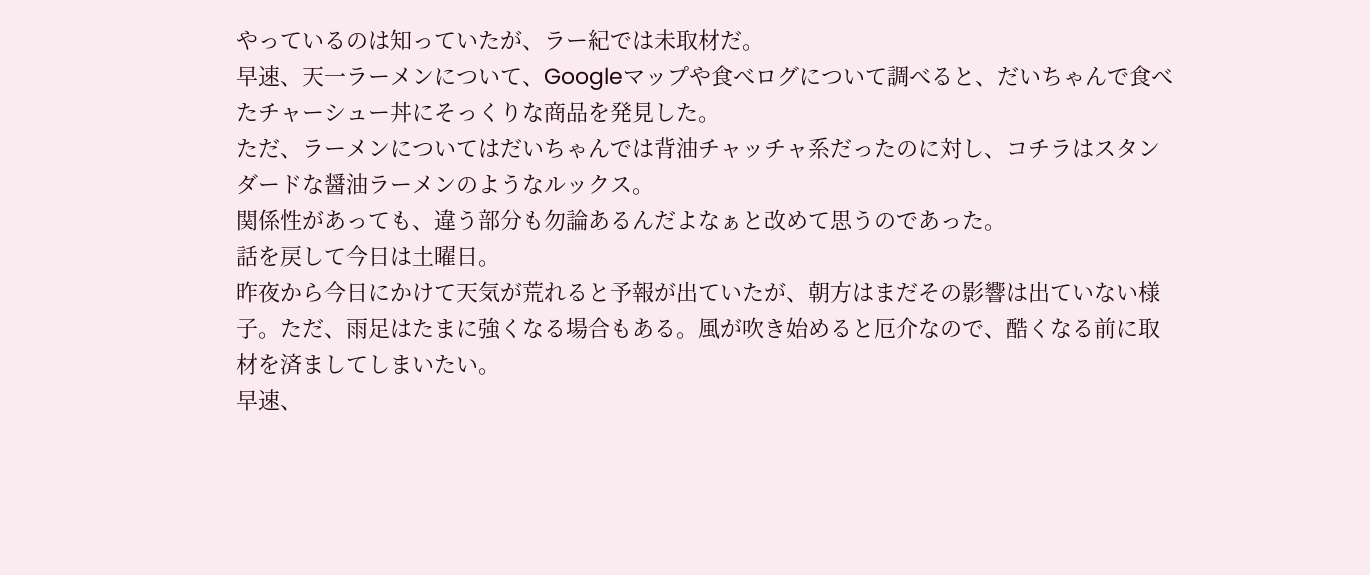やっているのは知っていたが、ラー紀では未取材だ。
早速、天一ラーメンについて、Googleマップや食べログについて調べると、だいちゃんで食べたチャーシュー丼にそっくりな商品を発見した。
ただ、ラーメンについてはだいちゃんでは背油チャッチャ系だったのに対し、コチラはスタンダードな醤油ラーメンのようなルックス。
関係性があっても、違う部分も勿論あるんだよなぁと改めて思うのであった。
話を戻して今日は土曜日。
昨夜から今日にかけて天気が荒れると予報が出ていたが、朝方はまだその影響は出ていない様子。ただ、雨足はたまに強くなる場合もある。風が吹き始めると厄介なので、酷くなる前に取材を済ましてしまいたい。
早速、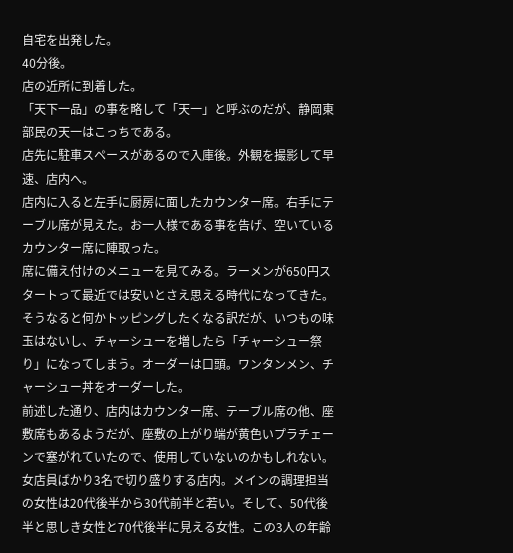自宅を出発した。
40分後。
店の近所に到着した。
「天下一品」の事を略して「天一」と呼ぶのだが、静岡東部民の天一はこっちである。
店先に駐車スペースがあるので入庫後。外観を撮影して早速、店内へ。
店内に入ると左手に厨房に面したカウンター席。右手にテーブル席が見えた。お一人様である事を告げ、空いているカウンター席に陣取った。
席に備え付けのメニューを見てみる。ラーメンが650円スタートって最近では安いとさえ思える時代になってきた。そうなると何かトッピングしたくなる訳だが、いつもの味玉はないし、チャーシューを増したら「チャーシュー祭り」になってしまう。オーダーは口頭。ワンタンメン、チャーシュー丼をオーダーした。
前述した通り、店内はカウンター席、テーブル席の他、座敷席もあるようだが、座敷の上がり端が黄色いプラチェーンで塞がれていたので、使用していないのかもしれない。
女店員ばかり3名で切り盛りする店内。メインの調理担当の女性は20代後半から30代前半と若い。そして、50代後半と思しき女性と70代後半に見える女性。この3人の年齢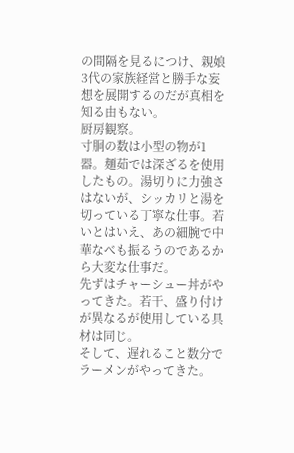の間隔を見るにつけ、親娘3代の家族経営と勝手な妄想を展開するのだが真相を知る由もない。
厨房観察。
寸胴の数は小型の物が1器。麺茹では深ざるを使用したもの。湯切りに力強さはないが、シッカリと湯を切っている丁寧な仕事。若いとはいえ、あの細腕で中華なべも振るうのであるから大変な仕事だ。
先ずはチャーシュー丼がやってきた。若干、盛り付けが異なるが使用している具材は同じ。
そして、遅れること数分でラーメンがやってきた。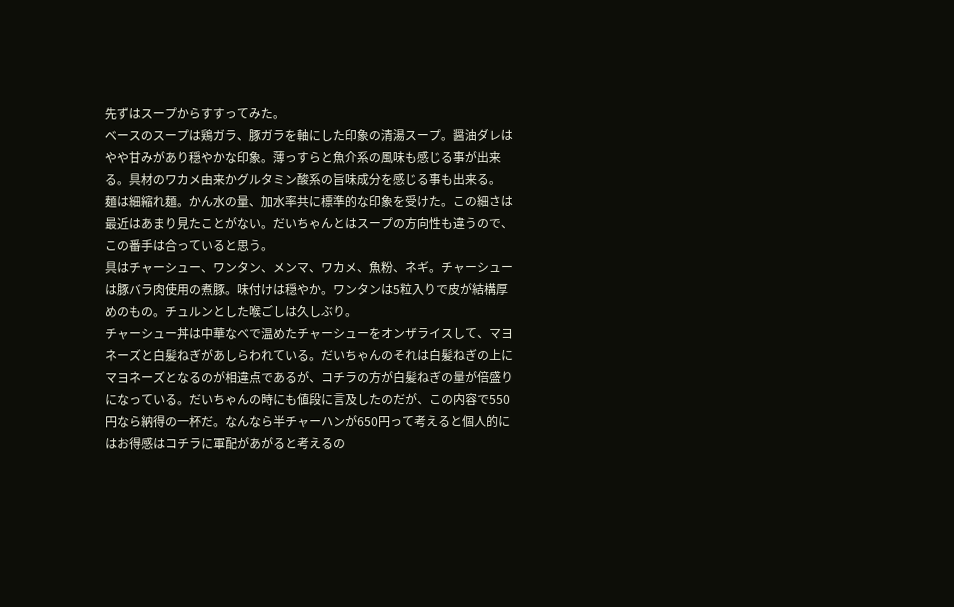先ずはスープからすすってみた。
ベースのスープは鶏ガラ、豚ガラを軸にした印象の清湯スープ。醤油ダレはやや甘みがあり穏やかな印象。薄っすらと魚介系の風味も感じる事が出来る。具材のワカメ由来かグルタミン酸系の旨味成分を感じる事も出来る。
麺は細縮れ麺。かん水の量、加水率共に標準的な印象を受けた。この細さは最近はあまり見たことがない。だいちゃんとはスープの方向性も違うので、この番手は合っていると思う。
具はチャーシュー、ワンタン、メンマ、ワカメ、魚粉、ネギ。チャーシューは豚バラ肉使用の煮豚。味付けは穏やか。ワンタンは5粒入りで皮が結構厚めのもの。チュルンとした喉ごしは久しぶり。
チャーシュー丼は中華なべで温めたチャーシューをオンザライスして、マヨネーズと白髪ねぎがあしらわれている。だいちゃんのそれは白髪ねぎの上にマヨネーズとなるのが相違点であるが、コチラの方が白髪ねぎの量が倍盛りになっている。だいちゃんの時にも値段に言及したのだが、この内容で550円なら納得の一杯だ。なんなら半チャーハンが650円って考えると個人的にはお得感はコチラに軍配があがると考えるの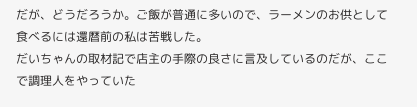だが、どうだろうか。ご飯が普通に多いので、ラーメンのお供として食べるには還暦前の私は苦戦した。
だいちゃんの取材記で店主の手際の良さに言及しているのだが、ここで調理人をやっていた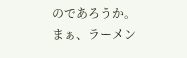のであろうか。
まぁ、ラーメン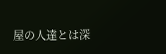屋の人達とは深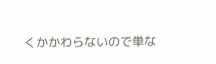くかかわらないので単な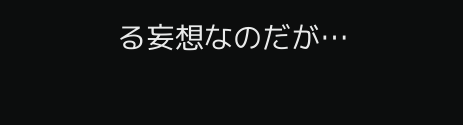る妄想なのだが…